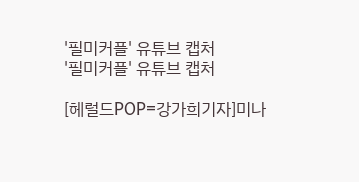'필미커플' 유튜브 캡처
'필미커플' 유튜브 캡처

[헤럴드POP=강가희기자]미나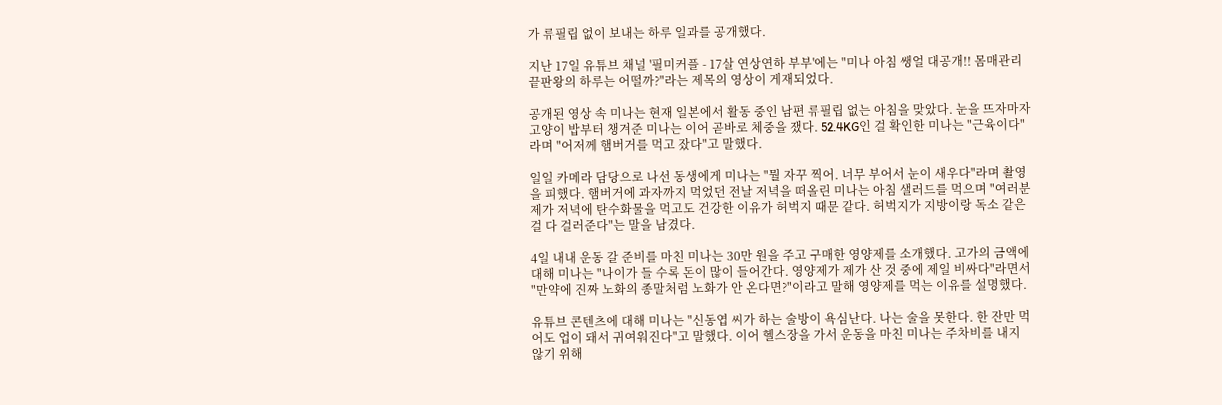가 류필립 없이 보내는 하루 일과를 공개했다.

지난 17일 유튜브 채널 '필미커플 - 17살 연상연하 부부'에는 "미나 아침 쌩얼 대공개!! 몸매관리 끝판왕의 하루는 어떨까?"라는 제목의 영상이 게재되었다.

공개된 영상 속 미나는 현재 일본에서 활동 중인 남편 류필립 없는 아침을 맞았다. 눈을 뜨자마자 고양이 밥부터 챙겨준 미나는 이어 곧바로 체중을 쟀다. 52.4KG인 걸 확인한 미나는 "근육이다"라며 "어저께 햄버거를 먹고 잤다"고 말했다.

일일 카메라 담당으로 나선 동생에게 미나는 "뭘 자꾸 찍어. 너무 부어서 눈이 새우다"라며 촬영을 피했다. 햄버거에 과자까지 먹었던 전날 저녁을 떠올린 미나는 아침 샐러드를 먹으며 "여러분 제가 저녁에 탄수화물을 먹고도 건강한 이유가 허벅지 때문 같다. 허벅지가 지방이랑 독소 같은 걸 다 걸러준다"는 말을 남겼다.

4일 내내 운동 갈 준비를 마친 미나는 30만 원을 주고 구매한 영양제를 소개했다. 고가의 금액에 대해 미나는 "나이가 들 수록 돈이 많이 들어간다. 영양제가 제가 산 것 중에 제일 비싸다"라면서 "만약에 진짜 노화의 종말처럼 노화가 안 온다면?"이라고 말해 영양제를 먹는 이유를 설명했다.

유튜브 콘텐츠에 대해 미나는 "신동엽 씨가 하는 술방이 욕심난다. 나는 술을 못한다. 한 잔만 먹어도 업이 돼서 귀여워진다"고 말했다. 이어 헬스장을 가서 운동을 마친 미나는 주차비를 내지 않기 위해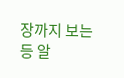장까지 보는 등 알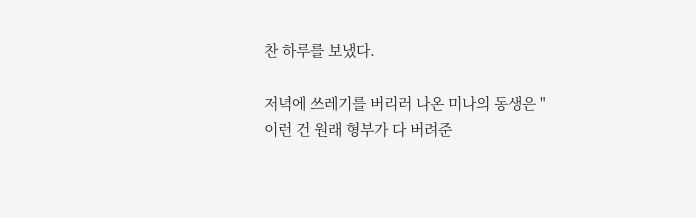찬 하루를 보냈다.

저녁에 쓰레기를 버리러 나온 미나의 동생은 "이런 건 원래 형부가 다 버려준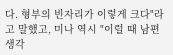다. 형부의 빈자리가 이렇게 크다"라고 말했고, 미나 역시 "이럴 때 남편 생각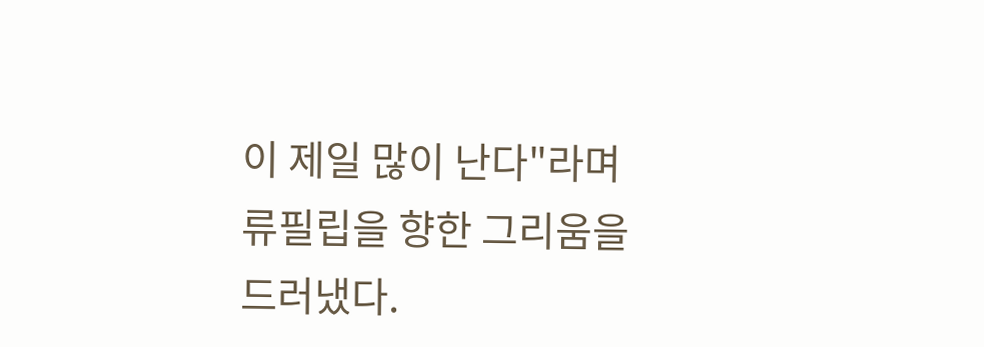이 제일 많이 난다"라며 류필립을 향한 그리움을 드러냈다.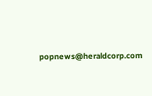popnews@heraldcorp.com